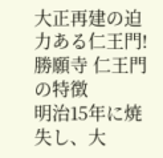大正再建の迫力ある仁王門!
勝願寺 仁王門の特徴
明治15年に焼失し、大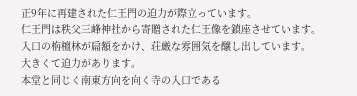正9年に再建された仁王門の迫力が際立っています。
仁王門は秩父三峰神社から寄贈された仁王像を鎮座させています。
入口の栴檀林が扁額をかけ、荘厳な雰囲気を醸し出しています。
大きくて迫力があります。
本堂と同じく南東方向を向く寺の入口である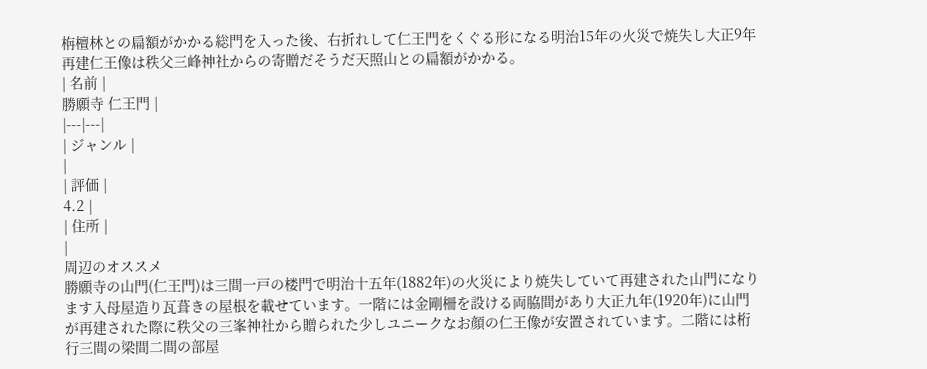栴檀林との扁額がかかる総門を入った後、右折れして仁王門をくぐる形になる明治15年の火災で焼失し大正9年再建仁王像は秩父三峰神社からの寄贈だそうだ天照山との扁額がかかる。
| 名前 |
勝願寺 仁王門 |
|---|---|
| ジャンル |
|
| 評価 |
4.2 |
| 住所 |
|
周辺のオススメ
勝願寺の山門(仁王門)は三間一戸の楼門で明治十五年(1882年)の火災により焼失していて再建された山門になります入母屋造り瓦葺きの屋根を載せています。一階には金剛柵を設ける両脇間があり大正九年(1920年)に山門が再建された際に秩父の三峯神社から贈られた少しユニークなお顔の仁王像が安置されています。二階には桁行三間の梁間二間の部屋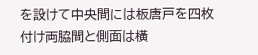を設けて中央間には板唐戸を四枚付け両脇間と側面は橫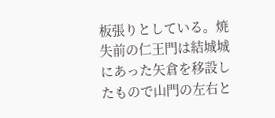板張りとしている。焼失前の仁王門は結城城にあった矢倉を移設したもので山門の左右と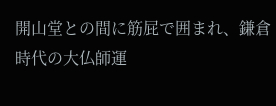開山堂との間に筋屁で囲まれ、鎌倉時代の大仏師運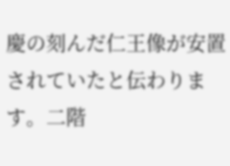慶の刻んだ仁王像が安置されていたと伝わります。二階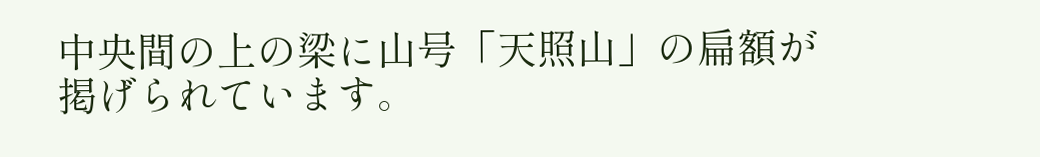中央間の上の梁に山号「天照山」の扁額が掲げられています。